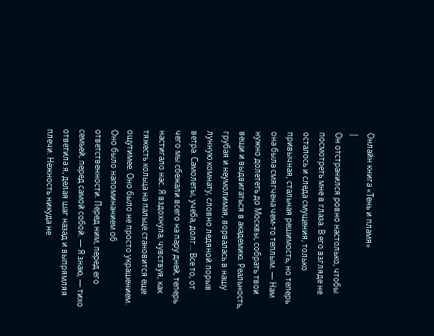Онлайн книга «Тень и пламя»
|
Он отстранился ровно настолько, чтобы посмотреть мне в глаза. В его взгляде не осталось и следа смущения, только привычная, стальная решимость, но теперь она была смягчена чем-то теплым. — Нам нужно долететь до Москвы, собрать твои вещи и выдвигаться в академию. Реальность, грубая и неумолимая, ворвалась в нашу лунную комнату, словно ледяной порыв ветра. Самолеты, учеба, долг... Все то, от чего мы сбежали всего на пару дней, теперь настигало нас. Я вздохнула, чувствуя, как тяжесть кольца на пальце становится еще ощутимее. Оно было не просто украшением. Оно было напоминанием об ответственности. Перед ним, перед его семьей, перед самой собой. — Я знаю, — тихо ответила я, делая шаг назад и выпрямляя плечи. Нежность никуда не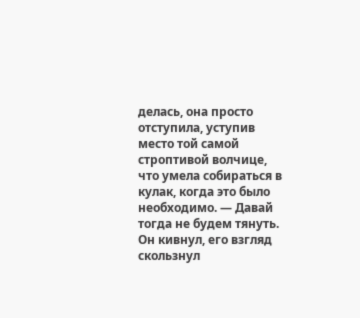делась, она просто отступила, уступив место той самой строптивой волчице, что умела собираться в кулак, когда это было необходимо. — Давай тогда не будем тянуть. Он кивнул, его взгляд скользнул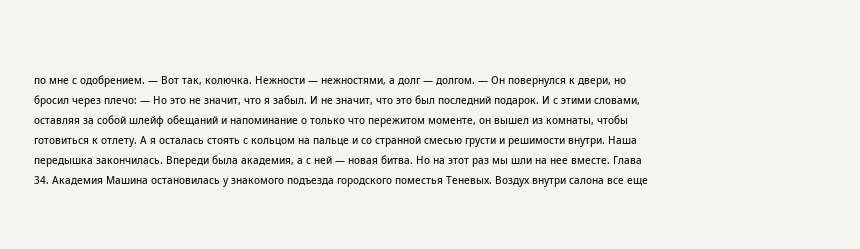по мне с одобрением. — Вот так, колючка. Нежности — нежностями, а долг — долгом. — Он повернулся к двери, но бросил через плечо: — Но это не значит, что я забыл. И не значит, что это был последний подарок. И с этими словами, оставляя за собой шлейф обещаний и напоминание о только что пережитом моменте, он вышел из комнаты, чтобы готовиться к отлету. А я осталась стоять с кольцом на пальце и со странной смесью грусти и решимости внутри. Наша передышка закончилась. Впереди была академия, а с ней — новая битва. Но на этот раз мы шли на нее вместе. Глава 34. Академия Машина остановилась у знакомого подъезда городского поместья Теневых. Воздух внутри салона все еще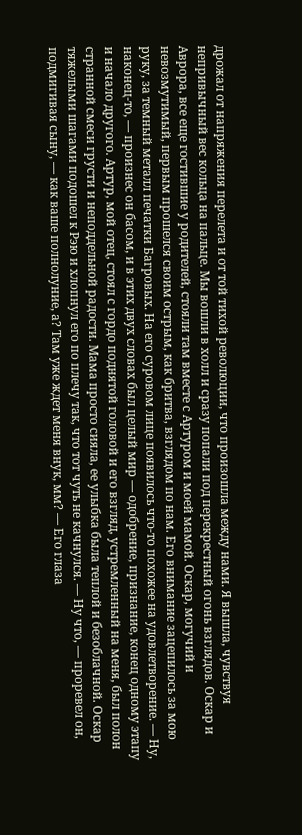дрожал от напряжения перелета и от той тихой революции, что произошла между нами. Я вышла, чувствуя непривычный вес кольца на пальце. Мы вошли в холл и сразу попали под перекрестный огонь взглядов. Оскар и Аврора, все еще гостившие у родителей, стояли там вместе с Артуром и моей мамой. Оскар, могучий и невозмутимый, первым прошелся своим острым, как бритва, взглядом по нам. Его внимание зацепилось за мою руку, за темный металл печатки Багровых. На его суровом лице появилось что-то похожее на удовлетворение. — Ну, наконец-то, — произнес он басом, и в этих двух словах был целый мир — одобрение, признание, конец одному этапу и начало другого. Артур, мой отец, стоял с гордо поднятой головой и его взгляд, устремленный на меня, был полон странной смеси грусти и неподдельной радости. Мама просто сияла, ее улыбка была теплой и безоблачной. Оскар тяжелыми шагами подошел к Рэю и хлопнул его по плечу так, что тот чуть не качнулся. — Ну что, — проревел он, подмигивая сыну, — как ваше полнолуние, а? Там уже ждет меня внук, мм? — Его глаза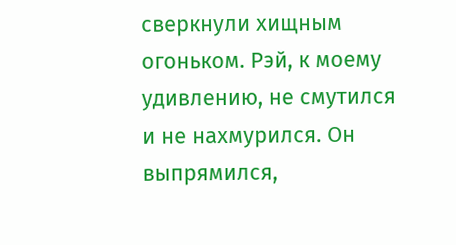сверкнули хищным огоньком. Рэй, к моему удивлению, не смутился и не нахмурился. Он выпрямился,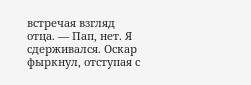встречая взгляд отца. — Пап, нет. Я сдерживался. Оскар фыркнул, отступая с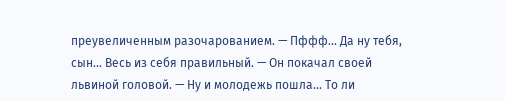преувеличенным разочарованием. — Пффф... Да ну тебя, сын... Весь из себя правильный. — Он покачал своей львиной головой. — Ну и молодежь пошла... То ли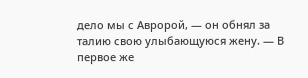дело мы с Авророй, — он обнял за талию свою улыбающуюся жену. — В первое же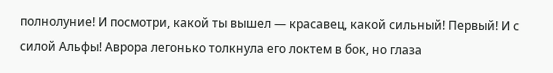полнолуние! И посмотри, какой ты вышел — красавец, какой сильный! Первый! И с силой Альфы! Аврора легонько толкнула его локтем в бок, но глаза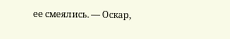ее смеялись. — Оскар,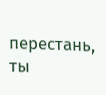перестань, ты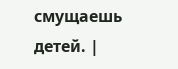смущаешь детей. |